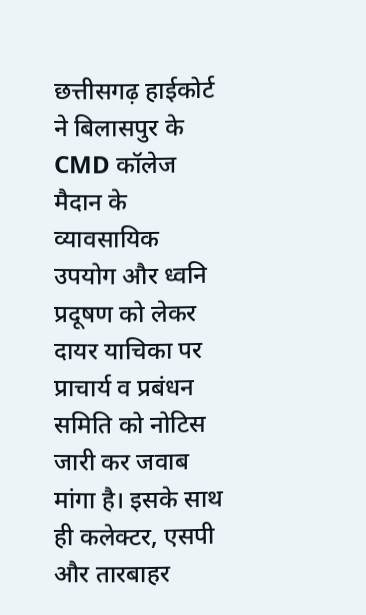छत्तीसगढ़ हाईकोर्ट ने बिलासपुर के CMD कॉलेज मैदान के व्यावसायिक उपयोग और ध्वनि प्रदूषण को लेकर दायर याचिका पर प्राचार्य व प्रबंधन समिति को नोटिस जारी कर जवाब मांगा है। इसके साथ ही कलेक्टर, एसपी और तारबाहर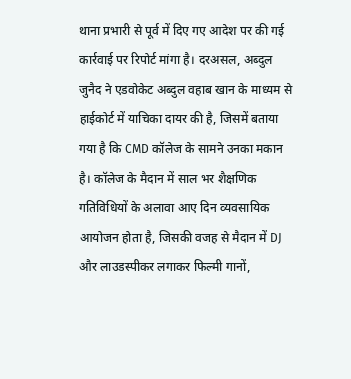थाना प्रभारी से पूर्व में दिए गए आदेश पर की गई कार्रवाई पर रिपोर्ट मांगा है। दरअसल, अब्दुल जुनैद ने एडवोकेट अब्दुल वहाब खान के माध्यम से हाईकोर्ट में याचिका दायर की है, जिसमें बताया गया है कि CMD कॉलेज के सामने उनका मकान है। कॉलेज के मैदान में साल भर शैक्षणिक गतिविधियों के अलावा आए दिन व्यवसायिक आयोजन होता है, जिसकी वजह से मैदान में DJ और लाउडस्पीकर लगाकर फिल्मी गानों,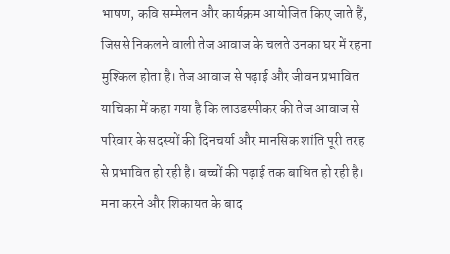भाषण, कवि सम्मेलन और कार्यक्रम आयोजित किए जाते हैं, जिससे निकलने वाली तेज आवाज के चलते उनका घर में रहना मुश्किल होता है। तेज आवाज से पढ़ाई और जीवन प्रभावित
याचिका में कहा गया है कि लाउडस्पीकर की तेज आवाज से परिवार के सदस्यों की दिनचर्या और मानसिक शांति पूरी तरह से प्रभावित हो रही है। बच्चों की पढ़ाई तक बाधित हो रही है। मना करने और शिकायत के बाद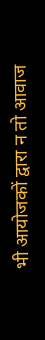भी आयोजकों द्वारा न तो आवाज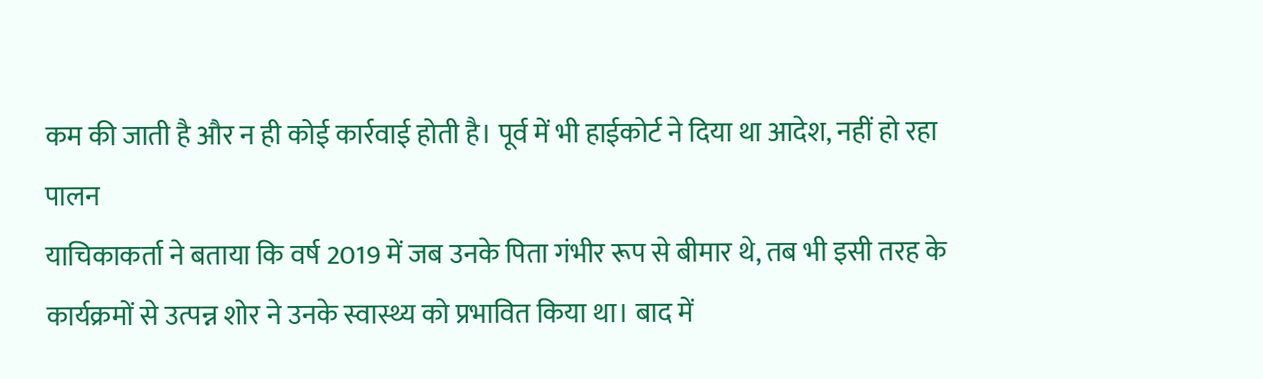कम की जाती है और न ही कोई कार्रवाई होती है। पूर्व में भी हाईकोर्ट ने दिया था आदेश, नहीं हो रहा पालन
याचिकाकर्ता ने बताया कि वर्ष 2019 में जब उनके पिता गंभीर रूप से बीमार थे, तब भी इसी तरह के कार्यक्रमों से उत्पन्न शोर ने उनके स्वास्थ्य को प्रभावित किया था। बाद में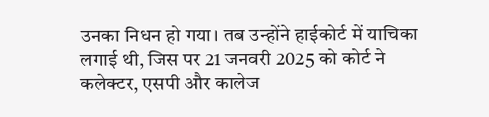उनका निधन हो गया। तब उन्होंने हाईकोर्ट में याचिका लगाई थी, जिस पर 21 जनवरी 2025 को कोर्ट ने कलेक्टर, एसपी और कालेज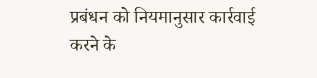प्रबंधन को नियमानुसार कार्रवाई करने के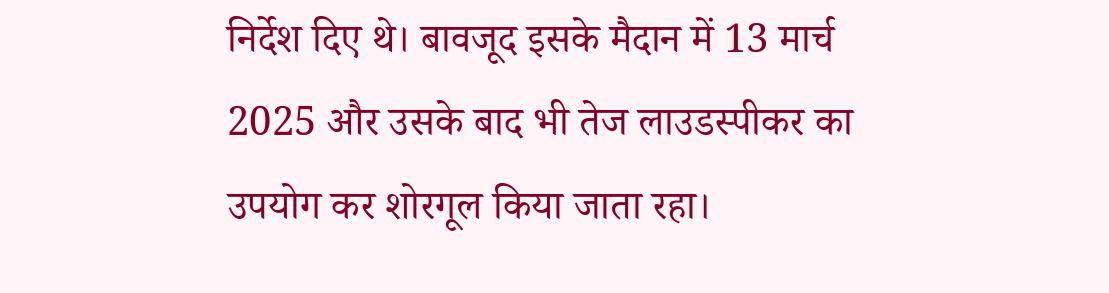निर्देश दिए थे। बावजूद इसके मैदान में 13 मार्च 2025 और उसके बाद भी तेज लाउडस्पीकर का उपयोग कर शोरगूल किया जाता रहा।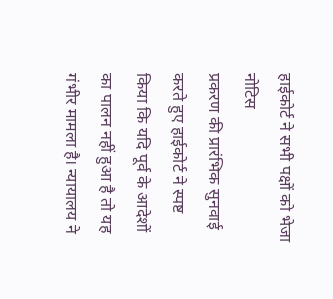हाईकोर्ट ने सभी पक्षों को भेजा नोटिस
प्रकरण की प्रारंभिक सुनवाई करते हुए हाईकोर्ट ने स्पष्ट किया कि यदि पूर्व के आदेशों का पालन नहीं हुआ है तो यह गंभीर मामला है। न्यायालय ने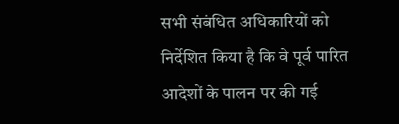सभी संबंधित अधिकारियों को निर्देशित किया है कि वे पूर्व पारित आदेशों के पालन पर की गई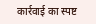कार्रवाई का स्पष्ट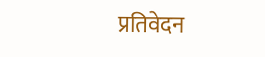प्रतिवेदन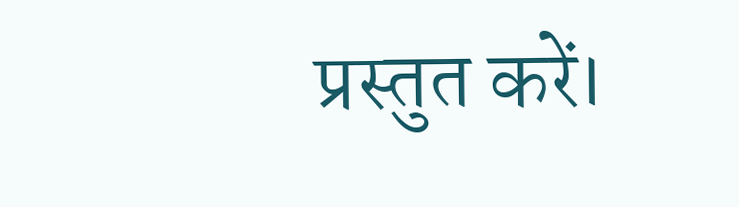प्रस्तुत करें।